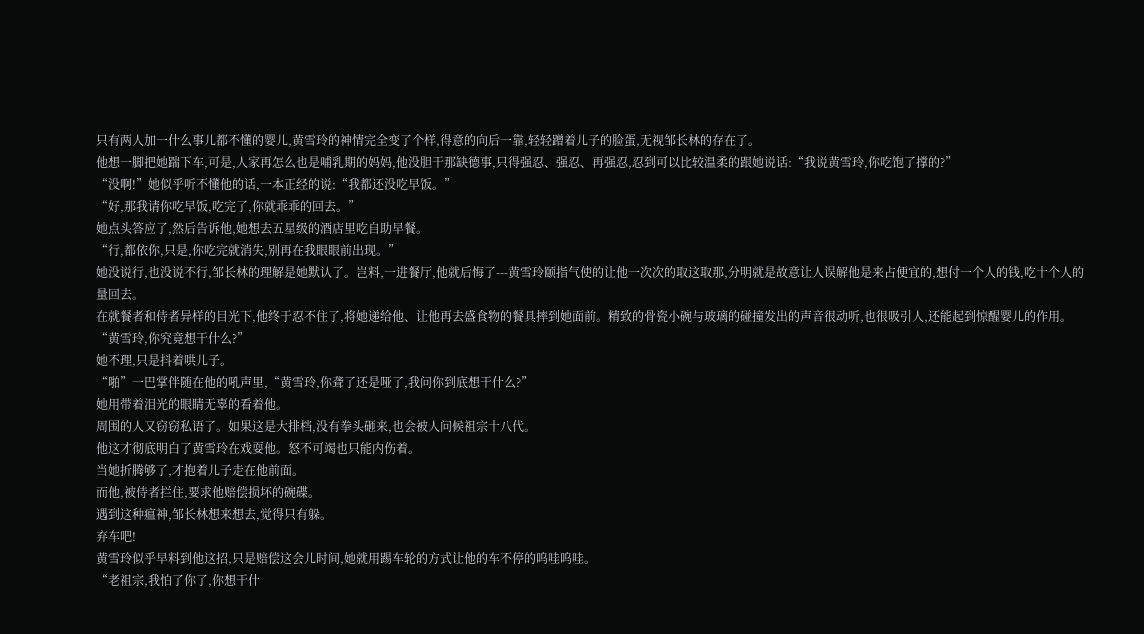只有两人加一什么事儿都不懂的婴儿,黄雪玲的神情完全变了个样,得意的向后一靠,轻轻蹭着儿子的脸蛋,无视邹长林的存在了。
他想一脚把她踹下车,可是,人家再怎么也是哺乳期的妈妈,他没胆干那缺德事,只得强忍、强忍、再强忍,忍到可以比较温柔的跟她说话:“我说黄雪玲,你吃饱了撑的?”
“没啊!”她似乎听不懂他的话,一本正经的说:“我都还没吃早饭。”
“好,那我请你吃早饭,吃完了,你就乖乖的回去。”
她点头答应了,然后告诉他,她想去五星级的酒店里吃自助早餐。
“行,都依你,只是,你吃完就消失,别再在我眼眼前出现。”
她没说行,也没说不行,邹长林的理解是她默认了。岂料,一进餐厅,他就后悔了---黄雪玲颐指气使的让他一次次的取这取那,分明就是故意让人误解他是来占便宜的,想付一个人的钱,吃十个人的量回去。
在就餐者和侍者异样的目光下,他终于忍不住了,将她递给他、让他再去盛食物的餐具摔到她面前。精致的骨瓷小碗与玻璃的碰撞发出的声音很动听,也很吸引人,还能起到惊醒婴儿的作用。
“黄雪玲,你究竟想干什么?”
她不理,只是抖着哄儿子。
“啪”一巴掌伴随在他的吼声里,“黄雪玲,你聋了还是哑了,我问你到底想干什么?”
她用带着泪光的眼睛无辜的看着他。
周围的人又窃窃私语了。如果这是大排档,没有拳头砸来,也会被人问候祖宗十八代。
他这才彻底明白了黄雪玲在戏耍他。怒不可竭也只能内伤着。
当她折腾够了,才抱着儿子走在他前面。
而他,被侍者拦住,要求他赔偿损坏的碗碟。
遇到这种瘟神,邹长林想来想去,觉得只有躲。
弃车吧!
黄雪玲似乎早料到他这招,只是赔偿这会儿时间,她就用踢车轮的方式让他的车不停的呜哇呜哇。
“老祖宗,我怕了你了,你想干什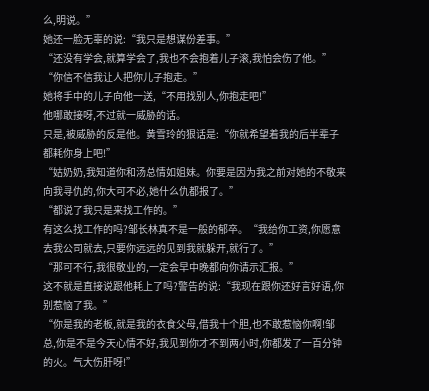么,明说。”
她还一脸无辜的说:“我只是想谋份差事。”
“还没有学会,就算学会了,我也不会抱着儿子滚,我怕会伤了他。”
“你信不信我让人把你儿子抱走。”
她将手中的儿子向他一送,“不用找别人,你抱走吧!”
他哪敢接呀,不过就一威胁的话。
只是,被威胁的反是他。黄雪玲的狠话是:“你就希望着我的后半辈子都耗你身上吧!”
“姑奶奶,我知道你和汤总情如姐妹。你要是因为我之前对她的不敬来向我寻仇的,你大可不必,她什么仇都报了。”
“都说了我只是来找工作的。”
有这么找工作的吗?邹长林真不是一般的郁卒。“我给你工资,你愿意去我公司就去,只要你远远的见到我就躲开,就行了。”
“那可不行,我很敬业的,一定会早中晚都向你请示汇报。”
这不就是直接说跟他耗上了吗?警告的说:“我现在跟你还好言好语,你别惹恼了我。”
“你是我的老板,就是我的衣食父母,借我十个胆,也不敢惹恼你啊!邹总,你是不是今天心情不好,我见到你才不到两小时,你都发了一百分钟的火。气大伤肝呀!”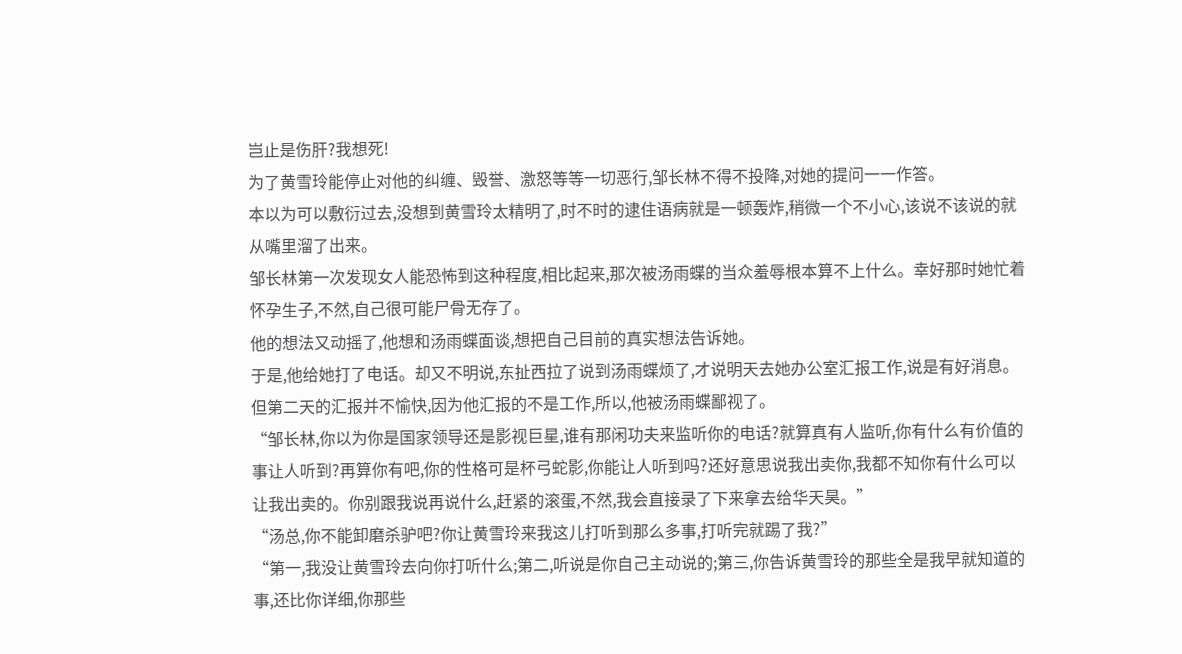岂止是伤肝?我想死!
为了黄雪玲能停止对他的纠缠、毁誉、激怒等等一切恶行,邹长林不得不投降,对她的提问一一作答。
本以为可以敷衍过去,没想到黄雪玲太精明了,时不时的逮住语病就是一顿轰炸,稍微一个不小心,该说不该说的就从嘴里溜了出来。
邹长林第一次发现女人能恐怖到这种程度,相比起来,那次被汤雨蝶的当众羞辱根本算不上什么。幸好那时她忙着怀孕生子,不然,自己很可能尸骨无存了。
他的想法又动摇了,他想和汤雨蝶面谈,想把自己目前的真实想法告诉她。
于是,他给她打了电话。却又不明说,东扯西拉了说到汤雨蝶烦了,才说明天去她办公室汇报工作,说是有好消息。
但第二天的汇报并不愉快,因为他汇报的不是工作,所以,他被汤雨蝶鄙视了。
“邹长林,你以为你是国家领导还是影视巨星,谁有那闲功夫来监听你的电话?就算真有人监听,你有什么有价值的事让人听到?再算你有吧,你的性格可是杯弓蛇影,你能让人听到吗?还好意思说我出卖你,我都不知你有什么可以让我出卖的。你别跟我说再说什么,赶紧的滚蛋,不然,我会直接录了下来拿去给华天昊。”
“汤总,你不能卸磨杀驴吧?你让黄雪玲来我这儿打听到那么多事,打听完就踢了我?”
“第一,我没让黄雪玲去向你打听什么;第二,听说是你自己主动说的;第三,你告诉黄雪玲的那些全是我早就知道的事,还比你详细,你那些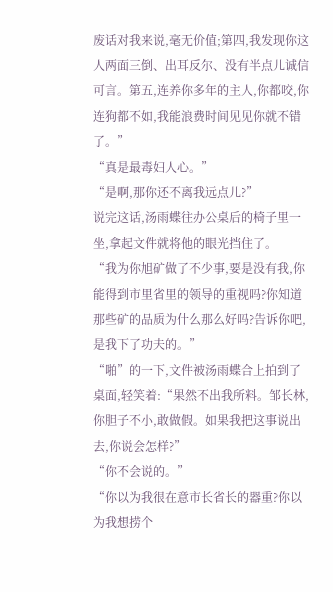废话对我来说,毫无价值;第四,我发现你这人两面三倒、出耳反尔、没有半点儿诚信可言。第五,连养你多年的主人,你都咬,你连狗都不如,我能浪费时间见见你就不错了。”
“真是最毒妇人心。”
“是啊,那你还不离我远点儿?”
说完这话,汤雨蝶往办公桌后的椅子里一坐,拿起文件就将他的眼光挡住了。
“我为你旭矿做了不少事,要是没有我,你能得到市里省里的领导的重视吗?你知道那些矿的品质为什么那么好吗?告诉你吧,是我下了功夫的。”
“啪”的一下,文件被汤雨蝶合上拍到了桌面,轻笑着:“果然不出我所料。邹长林,你胆子不小,敢做假。如果我把这事说出去,你说会怎样?”
“你不会说的。”
“你以为我很在意市长省长的器重?你以为我想捞个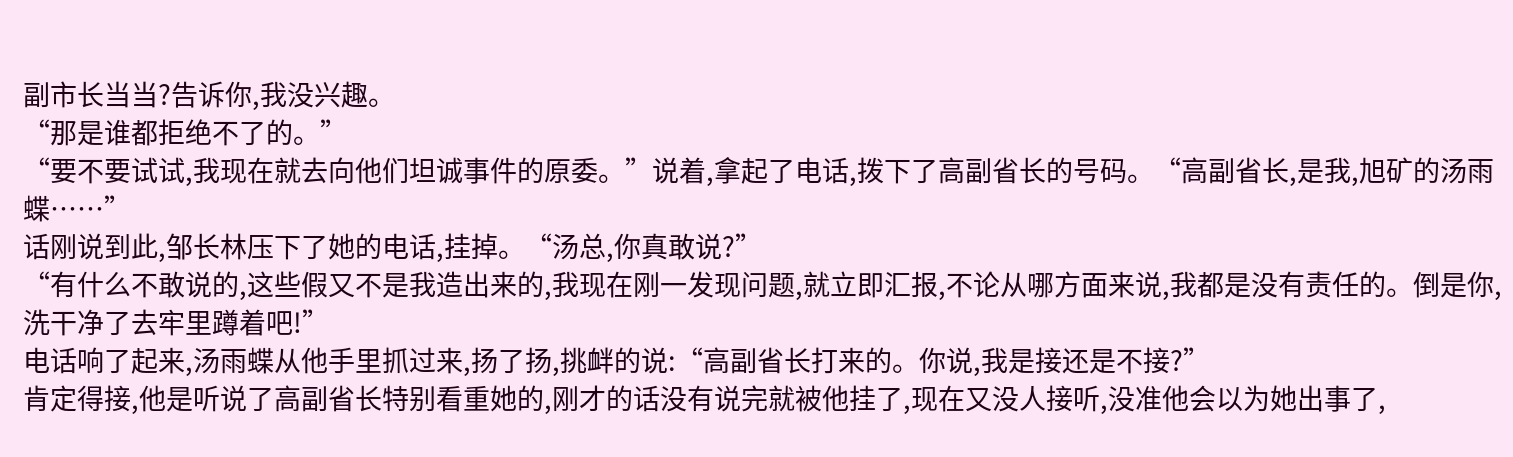副市长当当?告诉你,我没兴趣。
“那是谁都拒绝不了的。”
“要不要试试,我现在就去向他们坦诚事件的原委。”说着,拿起了电话,拨下了高副省长的号码。“高副省长,是我,旭矿的汤雨蝶……”
话刚说到此,邹长林压下了她的电话,挂掉。“汤总,你真敢说?”
“有什么不敢说的,这些假又不是我造出来的,我现在刚一发现问题,就立即汇报,不论从哪方面来说,我都是没有责任的。倒是你,洗干净了去牢里蹲着吧!”
电话响了起来,汤雨蝶从他手里抓过来,扬了扬,挑衅的说:“高副省长打来的。你说,我是接还是不接?”
肯定得接,他是听说了高副省长特别看重她的,刚才的话没有说完就被他挂了,现在又没人接听,没准他会以为她出事了,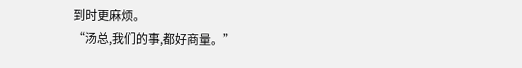到时更麻烦。
“汤总,我们的事,都好商量。”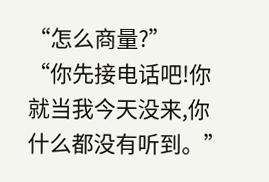“怎么商量?”
“你先接电话吧!你就当我今天没来,你什么都没有听到。”